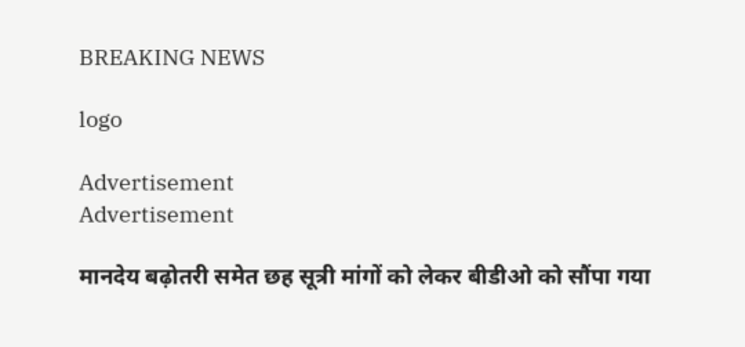BREAKING NEWS

logo

Advertisement
Advertisement

मानदेय बढ़ोतरी समेत छह सूत्री मांगों को लेकर बीडीओ को सौंपा गया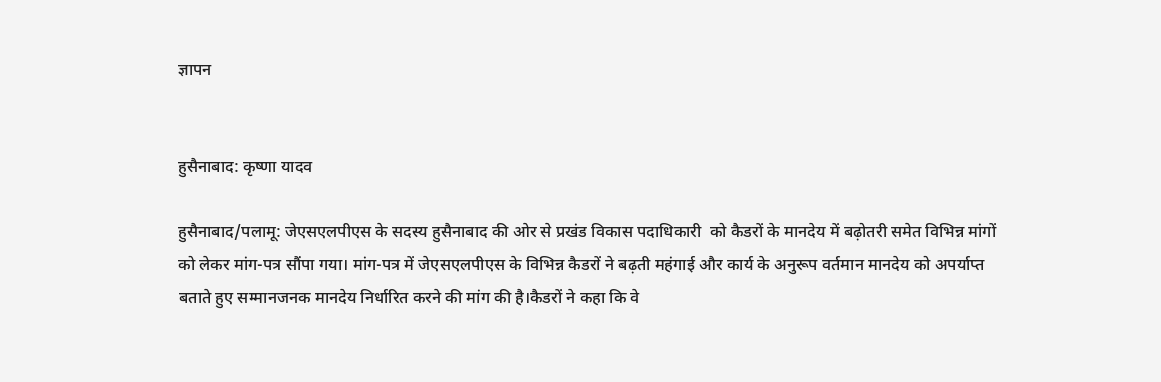ज्ञापन


हुसैनाबाद: कृष्णा यादव

हुसैनाबाद/पलामू: जेएसएलपीएस के सदस्य हुसैनाबाद की ओर से प्रखंड विकास पदाधिकारी  को कैडरों के मानदेय में बढ़ोतरी समेत विभिन्न मांगों को लेकर मांग-पत्र सौंपा गया। मांग-पत्र में जेएसएलपीएस के विभिन्न कैडरों ने बढ़ती महंगाई और कार्य के अनुरूप वर्तमान मानदेय को अपर्याप्त बताते हुए सम्मानजनक मानदेय निर्धारित करने की मांग की है।कैडरों ने कहा कि वे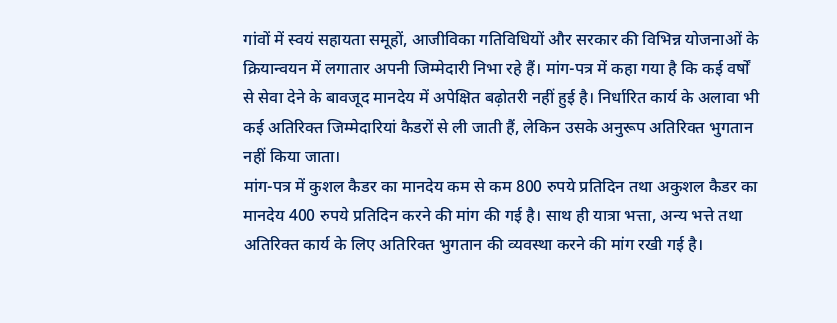गांवों में स्वयं सहायता समूहों, आजीविका गतिविधियों और सरकार की विभिन्न योजनाओं के क्रियान्वयन में लगातार अपनी जिम्मेदारी निभा रहे हैं। मांग-पत्र में कहा गया है कि कई वर्षों से सेवा देने के बावजूद मानदेय में अपेक्षित बढ़ोतरी नहीं हुई है। निर्धारित कार्य के अलावा भी कई अतिरिक्त जिम्मेदारियां कैडरों से ली जाती हैं, लेकिन उसके अनुरूप अतिरिक्त भुगतान नहीं किया जाता।
मांग-पत्र में कुशल कैडर का मानदेय कम से कम 800 रुपये प्रतिदिन तथा अकुशल कैडर का मानदेय 400 रुपये प्रतिदिन करने की मांग की गई है। साथ ही यात्रा भत्ता, अन्य भत्ते तथा अतिरिक्त कार्य के लिए अतिरिक्त भुगतान की व्यवस्था करने की मांग रखी गई है।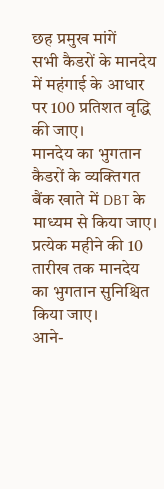छह प्रमुख मांगें
सभी कैडरों के मानदेय में महंगाई के आधार पर 100 प्रतिशत वृद्धि की जाए।
मानदेय का भुगतान कैडरों के व्यक्तिगत बैंक खाते में DBT के माध्यम से किया जाए।
प्रत्येक महीने की 10 तारीख तक मानदेय का भुगतान सुनिश्चित किया जाए।
आने-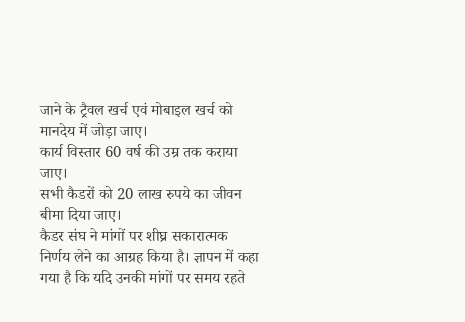जाने के ट्रैवल खर्च एवं मोबाइल खर्च को मानदेय में जोड़ा जाए।
कार्य विस्तार 60 वर्ष की उम्र तक कराया जाए।
सभी कैडरों को 20 लाख रुपये का जीवन बीमा दिया जाए।
कैडर संघ ने मांगों पर शीघ्र सकारात्मक निर्णय लेने का आग्रह किया है। ज्ञापन में कहा गया है कि यदि उनकी मांगों पर समय रहते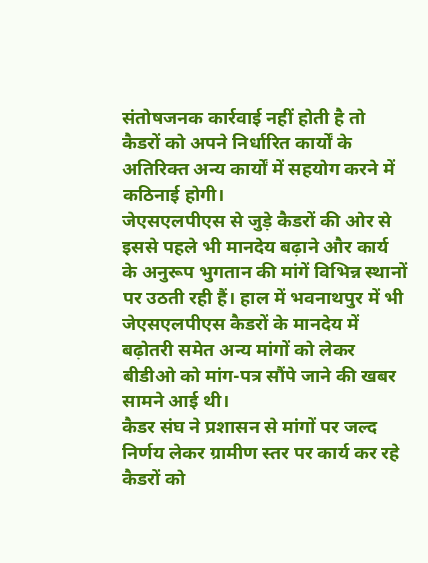संतोषजनक कार्रवाई नहीं होती है तो कैडरों को अपने निर्धारित कार्यों के अतिरिक्त अन्य कार्यों में सहयोग करने में कठिनाई होगी।
जेएसएलपीएस से जुड़े कैडरों की ओर से इससे पहले भी मानदेय बढ़ाने और कार्य के अनुरूप भुगतान की मांगें विभिन्न स्थानों पर उठती रही हैं। हाल में भवनाथपुर में भी जेएसएलपीएस कैडरों के मानदेय में बढ़ोतरी समेत अन्य मांगों को लेकर बीडीओ को मांग-पत्र सौंपे जाने की खबर सामने आई थी।
कैडर संघ ने प्रशासन से मांगों पर जल्द निर्णय लेकर ग्रामीण स्तर पर कार्य कर रहे कैडरों को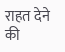राहत देने की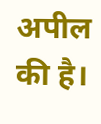अपील की है।